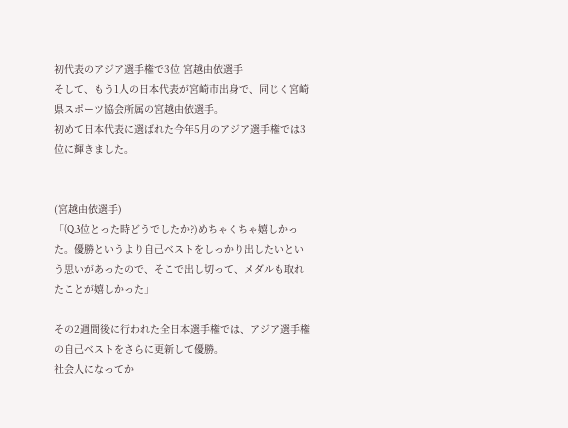初代表のアジア選手権で3位 宮越由依選手
そして、もう1人の日本代表が宮崎市出身で、同じく宮崎県スポーツ協会所属の宮越由依選手。
初めて日本代表に選ばれた今年5月のアジア選手権では3位に輝きました。


(宮越由依選手)
「(Q.3位とった時どうでしたか?)めちゃくちゃ嬉しかった。優勝というより自己ベストをしっかり出したいという思いがあったので、そこで出し切って、メダルも取れたことが嬉しかった」

その2週間後に行われた全日本選手権では、アジア選手権の自己ベストをさらに更新して優勝。
社会人になってか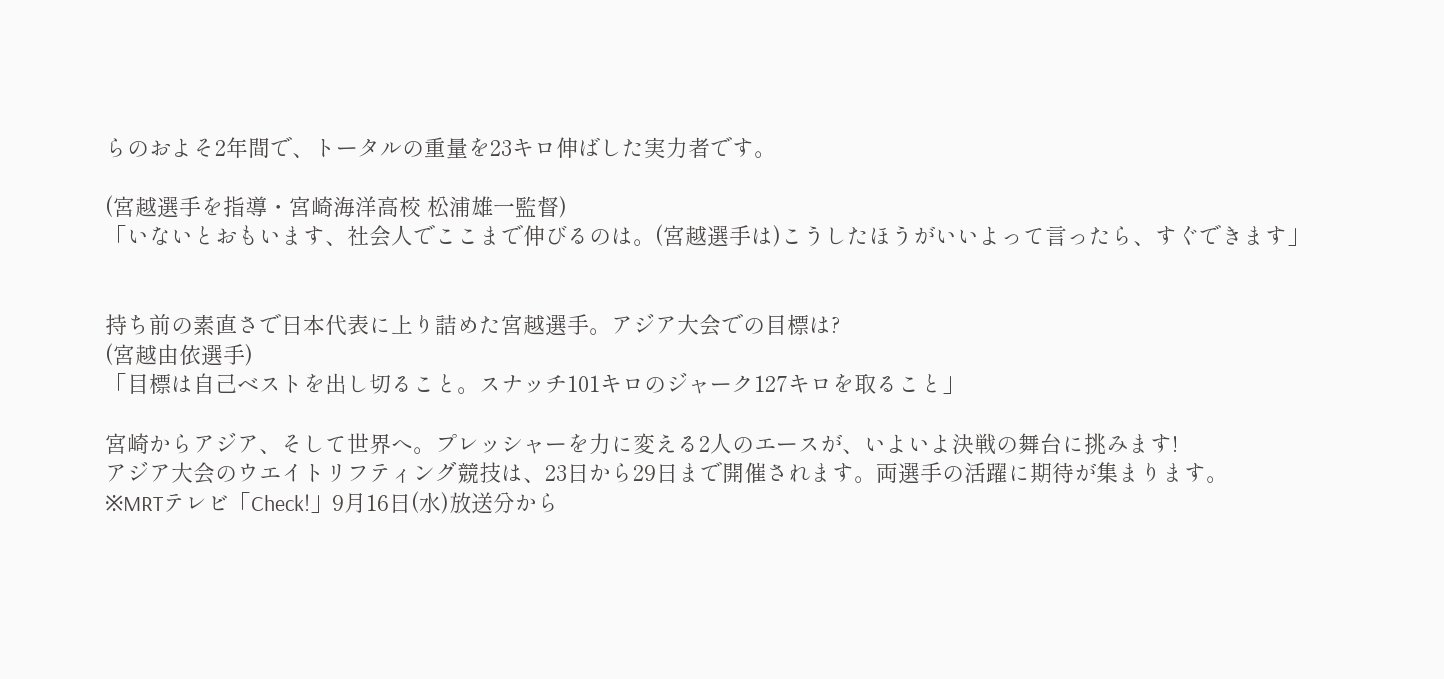らのおよそ2年間で、トータルの重量を23キロ伸ばした実力者です。

(宮越選手を指導・宮崎海洋高校 松浦雄一監督)
「いないとおもいます、社会人でここまで伸びるのは。(宮越選手は)こうしたほうがいいよって言ったら、すぐできます」


持ち前の素直さで日本代表に上り詰めた宮越選手。アジア大会での目標は?
(宮越由依選手)
「目標は自己ベストを出し切ること。スナッチ101キロのジャーク127キロを取ること」

宮崎からアジア、そして世界へ。プレッシャーを力に変える2人のエースが、いよいよ決戦の舞台に挑みます!
アジア大会のウエイトリフティング競技は、23日から29日まで開催されます。両選手の活躍に期待が集まります。
※MRTテレビ「Check!」9月16日(水)放送分から